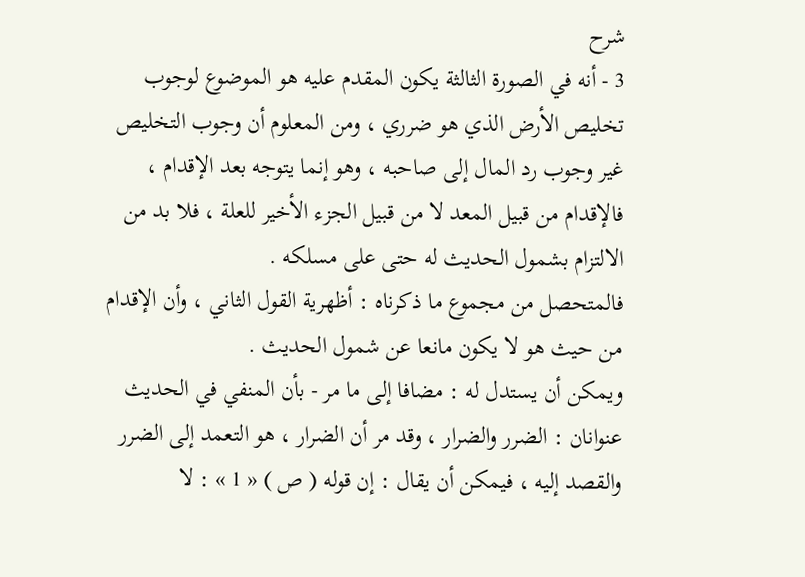شرح
3 - أنه في الصورة الثالثة يكون المقدم عليه هو الموضوع لوجوب تخليص الأرض الذي هو ضرري ، ومن المعلوم أن وجوب التخليص غير وجوب رد المال إلى صاحبه ، وهو إنما يتوجه بعد الإقدام ، فالإقدام من قبيل المعد لا من قبيل الجزء الأخير للعلة ، فلا بد من الالتزام بشمول الحديث له حتى على مسلكه .
فالمتحصل من مجموع ما ذكرناه : أظهرية القول الثاني ، وأن الإقدام من حيث هو لا يكون مانعا عن شمول الحديث .
ويمكن أن يستدل له : مضافا إلى ما مر - بأن المنفي في الحديث عنوانان : الضرر والضرار ، وقد مر أن الضرار ، هو التعمد إلى الضرر والقصد إليه ، فيمكن أن يقال : إن قوله ( ص ) « 1 » : لا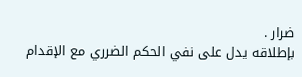ضرار .
بإطلاقه يدل على نفي الحكم الضرري مع الإقدام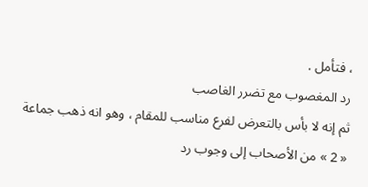، فتأمل .
رد المغصوب مع تضرر الغاصب
ثم إنه لا بأس بالتعرض لفرع مناسب للمقام ، وهو انه ذهب جماعة « 2 » من الأصحاب إلى وجوب رد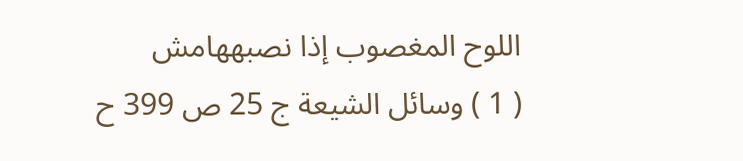اللوح المغصوب إذا نصبههامش
( 1 ) وسائل الشيعة ج 25 ص 399 ح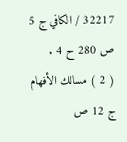32217 / الكافي ج 5 ص 280 ح 4 .
( 2 ) مسالك الأفهام ج 12 ص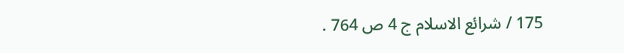175 / شرائع الاسلام ج 4 ص 764 .